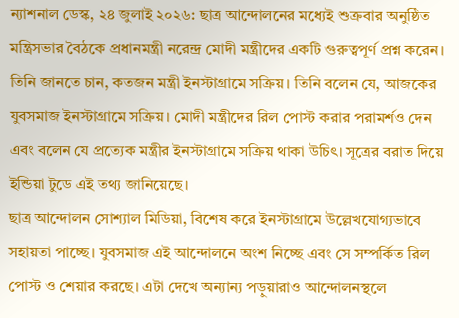ন্যাশনাল ডেস্ক, ২৪ জুলাই ২০২৬: ছাত্র আন্দোলনের মধ্যেই শুক্রবার অনুষ্ঠিত মন্ত্রিসভার বৈঠকে প্রধানমন্ত্রী নরেন্দ্র মোদী মন্ত্রীদের একটি গুরুত্বপূর্ণ প্রশ্ন করেন। তিনি জানতে চান, কতজন মন্ত্রী ইনস্টাগ্রামে সক্রিয়। তিনি বলেন যে, আজকের যুবসমাজ ইনস্টাগ্রামে সক্রিয়। মোদী মন্ত্রীদের রিল পোস্ট করার পরামর্শও দেন এবং বলেন যে প্রত্যেক মন্ত্রীর ইনস্টাগ্রামে সক্রিয় থাকা উচিৎ। সূত্রের বরাত দিয়ে ইন্ডিয়া টুডে এই তথ্য জানিয়েছে।
ছাত্র আন্দোলন সোশ্যাল মিডিয়া, বিশেষ করে ইনস্টাগ্রামে উল্লেখযোগ্যভাবে সহায়তা পাচ্ছে। যুবসমাজ এই আন্দোলনে অংশ নিচ্ছে এবং সে সম্পর্কিত রিল পোস্ট ও শেয়ার করছে। এটা দেখে অন্যান্য পড়ুয়ারাও আন্দোলনস্থলে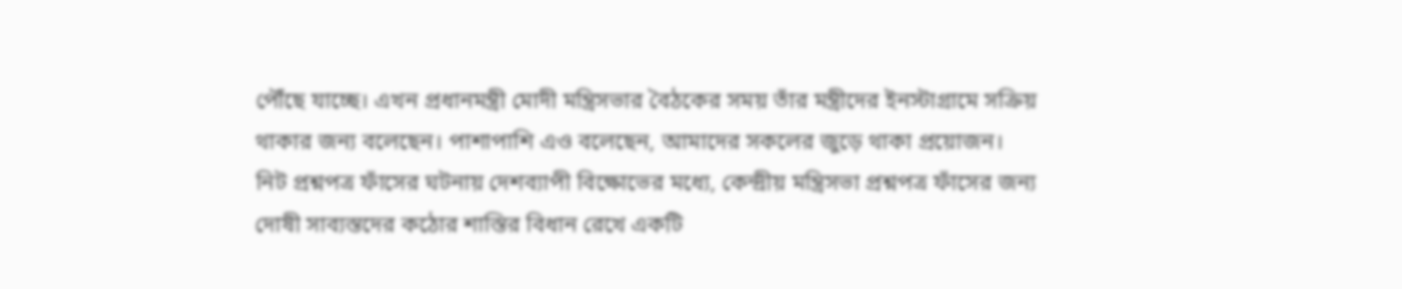পৌঁছে যাচ্ছে। এখন প্রধানমন্ত্রী মোদী মন্ত্রিসভার বৈঠকের সময় তাঁর মন্ত্রীদের ইনস্টাগ্রামে সক্রিয় থাকার জন্য বলেছেন। পাশাপাশি এও বলেছেন, আমাদের সকলের জুড়ে থাকা প্রয়োজন।
নিট প্রশ্নপত্র ফাঁসের ঘটনায় দেশব্যাপী বিক্ষোভের মধ্যে, কেন্দ্রীয় মন্ত্রিসভা প্রশ্নপত্র ফাঁসের জন্য দোষী সাব্যস্তদের কঠোর শাস্তির বিধান রেখে একটি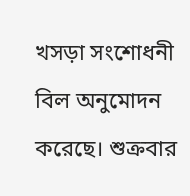খসড়া সংশোধনী বিল অনুমোদন করেছে। শুক্রবার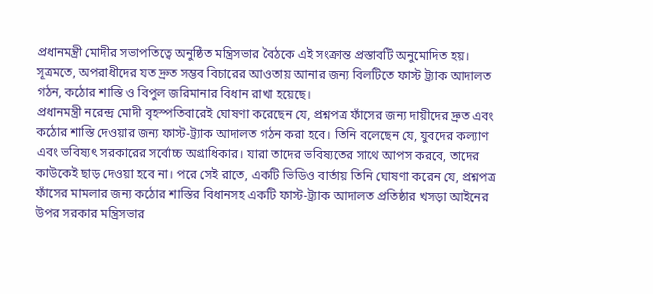প্রধানমন্ত্রী মোদীর সভাপতিত্বে অনুষ্ঠিত মন্ত্রিসভার বৈঠকে এই সংক্রান্ত প্রস্তাবটি অনুমোদিত হয়। সূত্রমতে, অপরাধীদের যত দ্রুত সম্ভব বিচারের আওতায় আনার জন্য বিলটিতে ফাস্ট ট্র্যাক আদালত গঠন, কঠোর শাস্তি ও বিপুল জরিমানার বিধান রাখা হয়েছে।
প্রধানমন্ত্রী নরেন্দ্র মোদী বৃহস্পতিবারেই ঘোষণা করেছেন যে, প্রশ্নপত্র ফাঁসের জন্য দায়ীদের দ্রুত এবং কঠোর শাস্তি দেওয়ার জন্য ফাস্ট-ট্র্যাক আদালত গঠন করা হবে। তিনি বলেছেন যে, যুবদের কল্যাণ এবং ভবিষ্যৎ সরকারের সর্বোচ্চ অগ্রাধিকার। যারা তাদের ভবিষ্যতের সাথে আপস করবে, তাদের কাউকেই ছাড় দেওয়া হবে না। পরে সেই রাতে, একটি ভিডিও বার্তায় তিনি ঘোষণা করেন যে, প্রশ্নপত্র ফাঁসের মামলার জন্য কঠোর শাস্তির বিধানসহ একটি ফাস্ট-ট্র্যাক আদালত প্রতিষ্ঠার খসড়া আইনের উপর সরকার মন্ত্রিসভার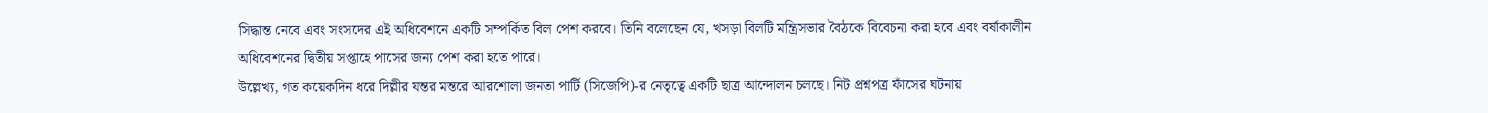সিদ্ধান্ত নেবে এবং সংসদের এই অধিবেশনে একটি সম্পর্কিত বিল পেশ করবে। তিনি বলেছেন যে, খসড়া বিলটি মন্ত্রিসভার বৈঠকে বিবেচনা করা হবে এবং বর্ষাকালীন অধিবেশনের দ্বিতীয় সপ্তাহে পাসের জন্য পেশ করা হতে পারে।
উল্লেখ্য, গত কয়েকদিন ধরে দিল্লীর যন্তর মন্তরে আরশোলা জনতা পার্টি (সিজেপি)-র নেতৃত্বে একটি ছাত্র আন্দোলন চলছে। নিট প্রশ্নপত্র ফাঁসের ঘটনায়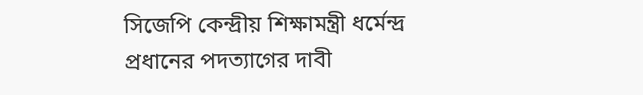সিজেপি কেন্দ্রীয় শিক্ষামন্ত্রী ধর্মেন্দ্র প্রধানের পদত্যাগের দাবী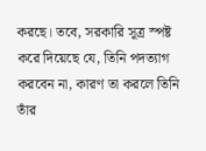করছে। তবে, সরকারি সূত্র স্পষ্ট করে দিয়েছে যে, তিনি পদত্যাগ করবেন না, কারণ তা করলে তিনি তাঁর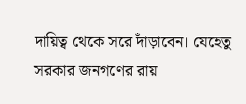দায়িত্ব থেকে সরে দাঁড়াবেন। যেহেতু সরকার জনগণের রায়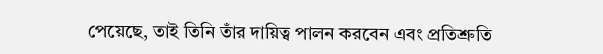পেয়েছে, তাই তিনি তাঁর দায়িত্ব পালন করবেন এবং প্রতিশ্রুতি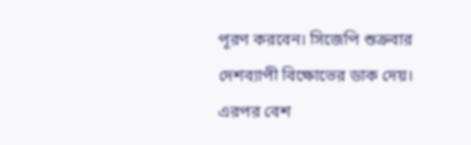পূরণ করবেন। সিজেপি শুক্রবার দেশব্যাপী বিক্ষোভের ডাক দেয়। এরপর বেশ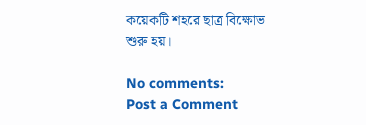কয়েকটি শহরে ছাত্র বিক্ষোভ শুরু হয়।

No comments:
Post a Comment